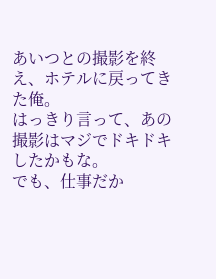あいつとの撮影を終え、ホテルに戻ってきた俺。
はっきり言って、あの撮影はマジでドキドキしたかもな。
でも、仕事だか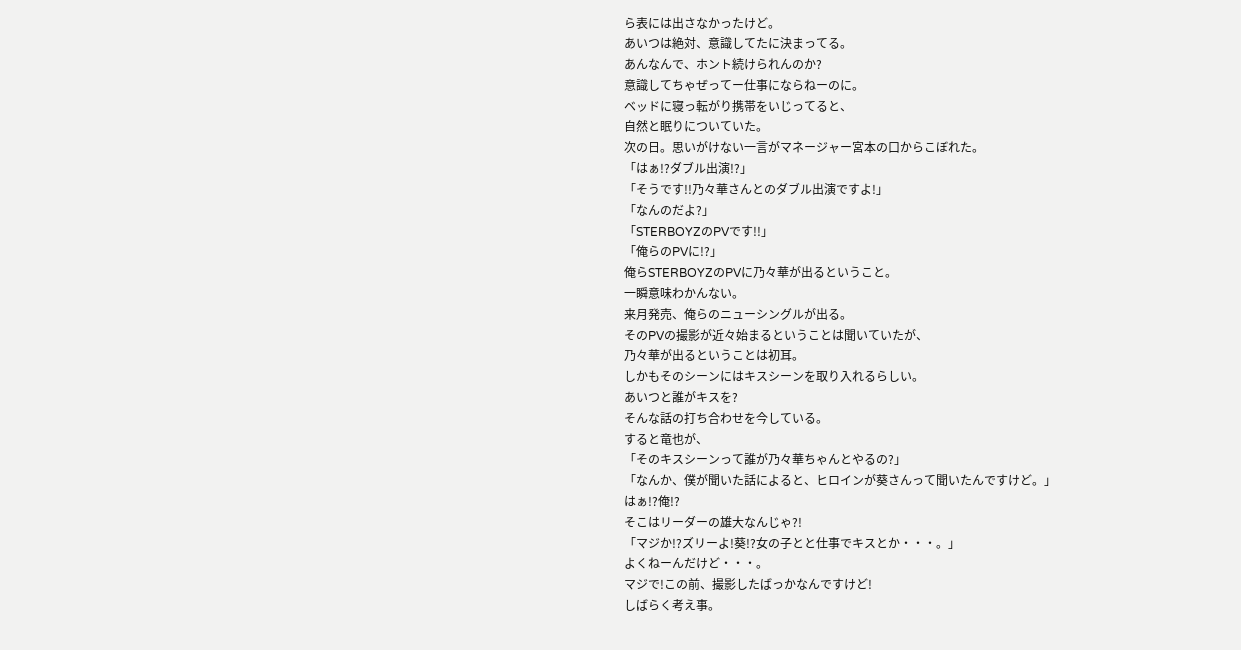ら表には出さなかったけど。
あいつは絶対、意識してたに決まってる。
あんなんで、ホント続けられんのか?
意識してちゃぜってー仕事にならねーのに。
ベッドに寝っ転がり携帯をいじってると、
自然と眠りについていた。
次の日。思いがけない一言がマネージャー宮本の口からこぼれた。
「はぁ!?ダブル出演!?」
「そうです!!乃々華さんとのダブル出演ですよ!」
「なんのだよ?」
「STERBOYZのPVです!!」
「俺らのPVに!?」
俺らSTERBOYZのPVに乃々華が出るということ。
一瞬意味わかんない。
来月発売、俺らのニューシングルが出る。
そのPVの撮影が近々始まるということは聞いていたが、
乃々華が出るということは初耳。
しかもそのシーンにはキスシーンを取り入れるらしい。
あいつと誰がキスを?
そんな話の打ち合わせを今している。
すると竜也が、
「そのキスシーンって誰が乃々華ちゃんとやるの?」
「なんか、僕が聞いた話によると、ヒロインが葵さんって聞いたんですけど。」
はぁ!?俺!?
そこはリーダーの雄大なんじゃ?!
「マジか!?ズリーよ!葵!?女の子とと仕事でキスとか・・・。」
よくねーんだけど・・・。
マジで!この前、撮影したばっかなんですけど!
しばらく考え事。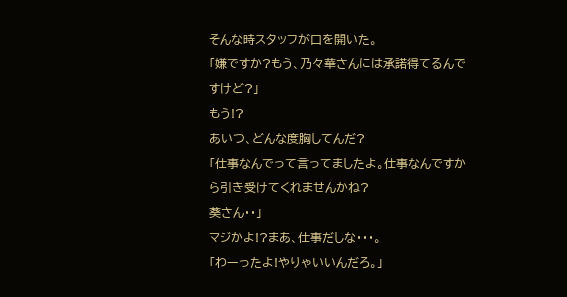そんな時スタッフが口を開いた。
「嫌ですか?もう、乃々華さんには承諾得てるんですけど?」
もう!?
あいつ、どんな度胸してんだ?
「仕事なんでって言ってましたよ。仕事なんですから引き受けてくれませんかね?
葵さん・・」
マジかよ!?まあ、仕事だしな・・・。
「わーったよ!やりゃいいんだろ。」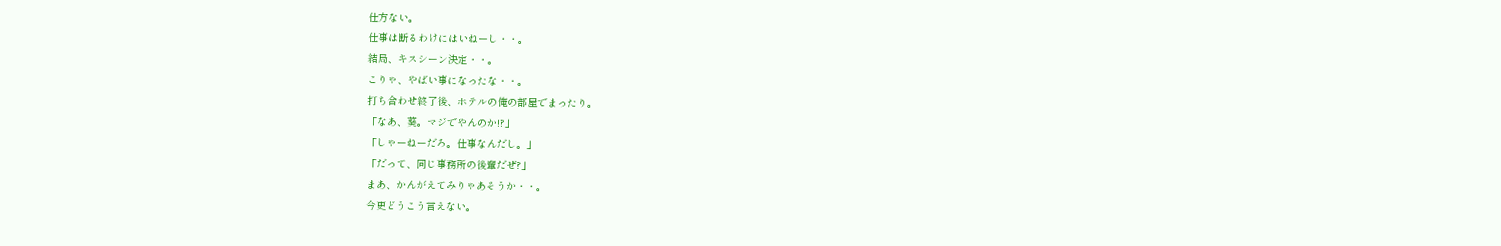仕方ない。
仕事は断るわけにはいねーし・・。
結局、キスシーン決定・・。
こりゃ、やばい事になったな・・。
打ち合わせ終了後、ホテルの俺の部屋でまったり。
「なあ、葵。マジでやんのか!?」
「しゃーねーだろ。仕事なんだし。」
「だって、同じ事務所の後輩だぜ?」
まあ、かんがえてみりゃあそうか・・。
今更どうこう言えない。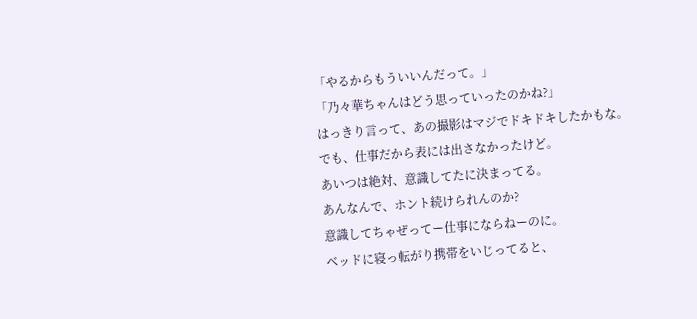「やるからもういいんだって。」
「乃々華ちゃんはどう思っていったのかね?」
はっきり言って、あの撮影はマジでドキドキしたかもな。
でも、仕事だから表には出さなかったけど。
あいつは絶対、意識してたに決まってる。
あんなんで、ホント続けられんのか?
意識してちゃぜってー仕事にならねーのに。
ベッドに寝っ転がり携帯をいじってると、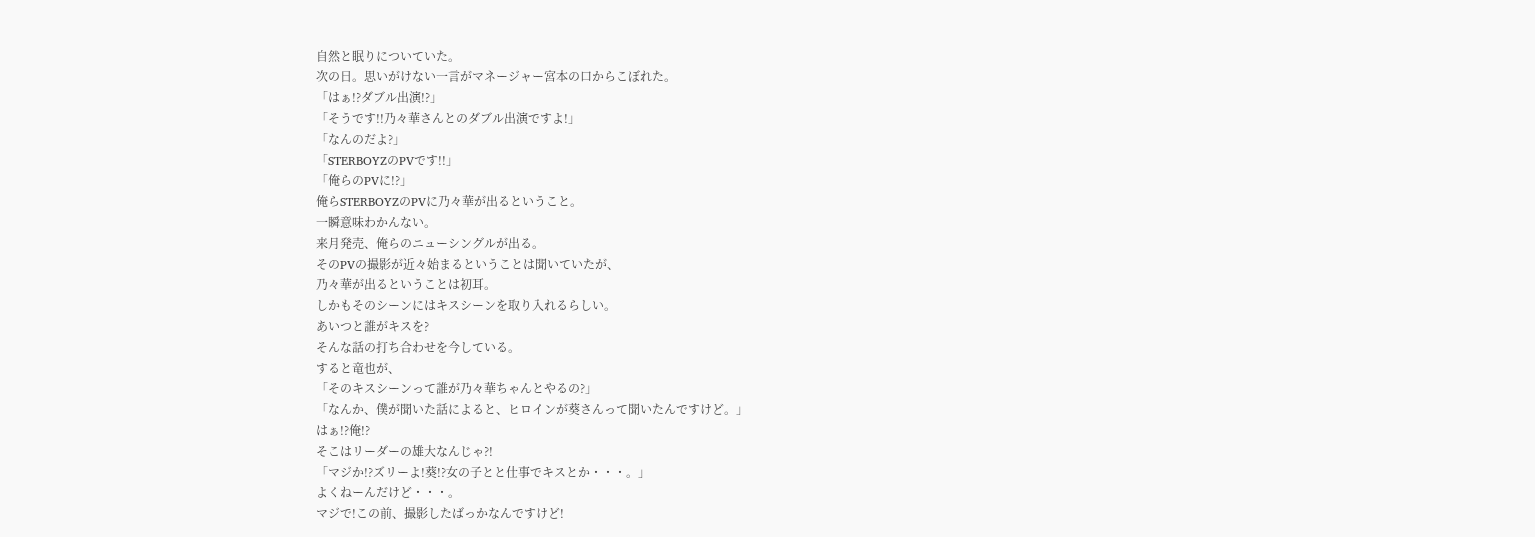自然と眠りについていた。
次の日。思いがけない一言がマネージャー宮本の口からこぼれた。
「はぁ!?ダブル出演!?」
「そうです!!乃々華さんとのダブル出演ですよ!」
「なんのだよ?」
「STERBOYZのPVです!!」
「俺らのPVに!?」
俺らSTERBOYZのPVに乃々華が出るということ。
一瞬意味わかんない。
来月発売、俺らのニューシングルが出る。
そのPVの撮影が近々始まるということは聞いていたが、
乃々華が出るということは初耳。
しかもそのシーンにはキスシーンを取り入れるらしい。
あいつと誰がキスを?
そんな話の打ち合わせを今している。
すると竜也が、
「そのキスシーンって誰が乃々華ちゃんとやるの?」
「なんか、僕が聞いた話によると、ヒロインが葵さんって聞いたんですけど。」
はぁ!?俺!?
そこはリーダーの雄大なんじゃ?!
「マジか!?ズリーよ!葵!?女の子とと仕事でキスとか・・・。」
よくねーんだけど・・・。
マジで!この前、撮影したばっかなんですけど!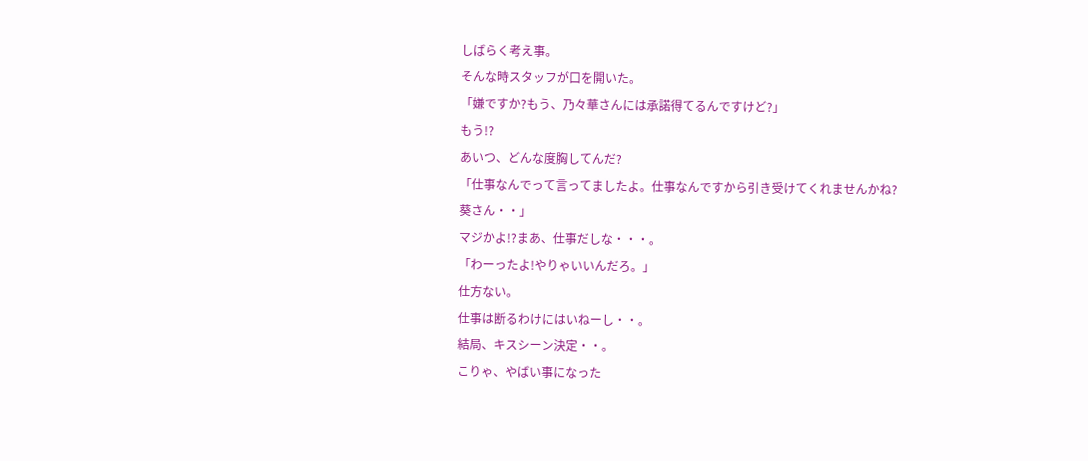しばらく考え事。
そんな時スタッフが口を開いた。
「嫌ですか?もう、乃々華さんには承諾得てるんですけど?」
もう!?
あいつ、どんな度胸してんだ?
「仕事なんでって言ってましたよ。仕事なんですから引き受けてくれませんかね?
葵さん・・」
マジかよ!?まあ、仕事だしな・・・。
「わーったよ!やりゃいいんだろ。」
仕方ない。
仕事は断るわけにはいねーし・・。
結局、キスシーン決定・・。
こりゃ、やばい事になった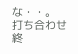な・・。
打ち合わせ終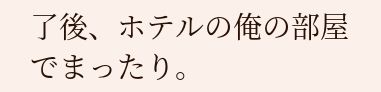了後、ホテルの俺の部屋でまったり。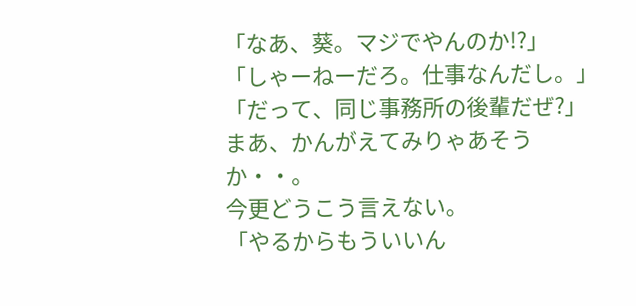「なあ、葵。マジでやんのか!?」
「しゃーねーだろ。仕事なんだし。」
「だって、同じ事務所の後輩だぜ?」
まあ、かんがえてみりゃあそうか・・。
今更どうこう言えない。
「やるからもういいん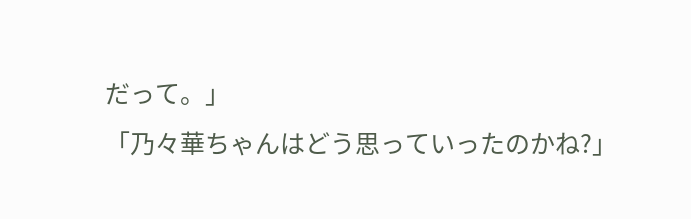だって。」
「乃々華ちゃんはどう思っていったのかね?」